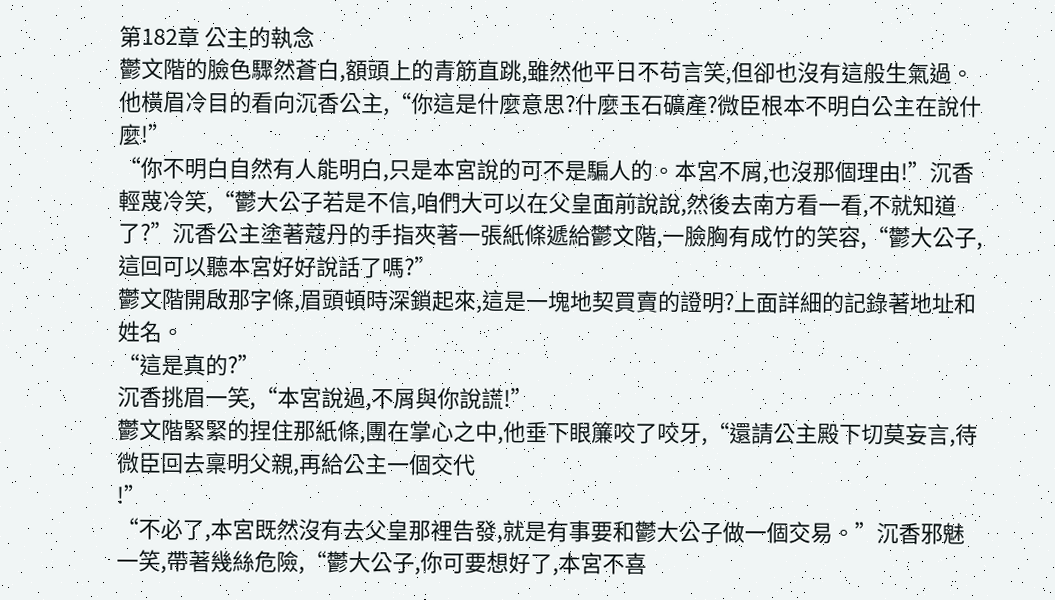第182章 公主的執念
鬱文階的臉色驟然蒼白,額頭上的青筋直跳,雖然他平日不苟言笑,但卻也沒有這般生氣過。他橫眉冷目的看向沉香公主,“你這是什麼意思?什麼玉石礦產?微臣根本不明白公主在說什麼!”
“你不明白自然有人能明白,只是本宮說的可不是騙人的。本宮不屑,也沒那個理由!”沉香輕蔑冷笑,“鬱大公子若是不信,咱們大可以在父皇面前說說,然後去南方看一看,不就知道了?”沉香公主塗著蔻丹的手指夾著一張紙條遞給鬱文階,一臉胸有成竹的笑容,“鬱大公子,這回可以聽本宮好好說話了嗎?”
鬱文階開啟那字條,眉頭頓時深鎖起來,這是一塊地契買賣的證明?上面詳細的記錄著地址和姓名。
“這是真的?”
沉香挑眉一笑,“本宮說過,不屑與你說謊!”
鬱文階緊緊的捏住那紙條,團在掌心之中,他垂下眼簾咬了咬牙,“還請公主殿下切莫妄言,待微臣回去稟明父親,再給公主一個交代
!”
“不必了,本宮既然沒有去父皇那裡告發,就是有事要和鬱大公子做一個交易。”沉香邪魅一笑,帶著幾絲危險,“鬱大公子,你可要想好了,本宮不喜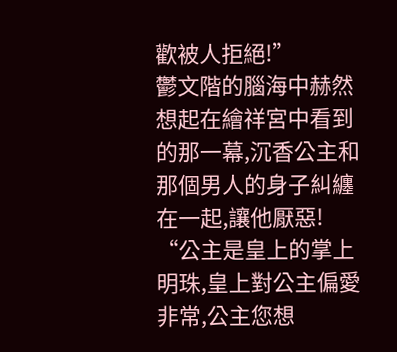歡被人拒絕!”
鬱文階的腦海中赫然想起在繪祥宮中看到的那一幕,沉香公主和那個男人的身子糾纏在一起,讓他厭惡!
“公主是皇上的掌上明珠,皇上對公主偏愛非常,公主您想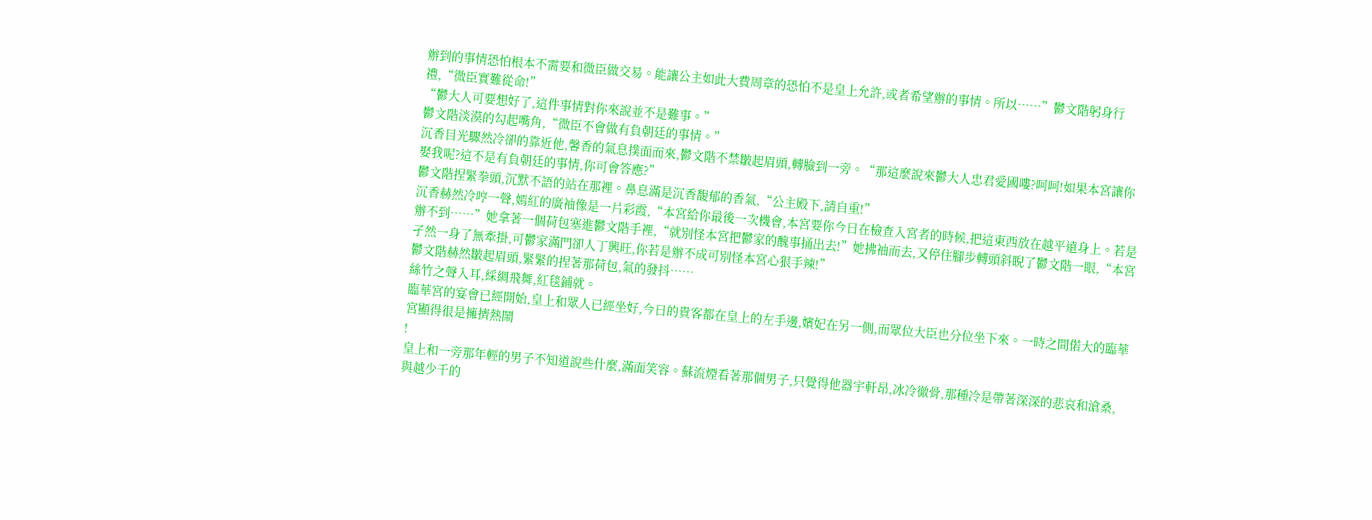辦到的事情恐怕根本不需要和微臣做交易。能讓公主如此大費周章的恐怕不是皇上允許,或者希望辦的事情。所以……”鬱文階躬身行禮,“微臣實難從命!”
“鬱大人可要想好了,這件事情對你來說並不是難事。”
鬱文階淡漠的勾起嘴角,“微臣不會做有負朝廷的事情。”
沉香目光驟然冷卻的靠近他,馨香的氣息撲面而來,鬱文階不禁皺起眉頭,轉臉到一旁。“那這麼說來鬱大人忠君愛國嘍?呵呵!如果本宮讓你娶我呢?這不是有負朝廷的事情,你可會答應?”
鬱文階捏緊拳頭,沉默不語的站在那裡。鼻息滿是沉香馥郁的香氣,“公主殿下,請自重!”
沉香赫然冷哼一聲,嫣紅的廣袖像是一片彩霞,“本宮給你最後一次機會,本宮要你今日在檢查入宮者的時候,把這東西放在越平遠身上。若是辦不到……”她拿著一個荷包塞進鬱文階手裡,“就別怪本宮把鬱家的醜事捅出去!”她拂袖而去,又停住腳步轉頭斜睨了鬱文階一眼,“本宮孑然一身了無牽掛,可鬱家滿門卻人丁興旺,你若是辦不成可別怪本宮心狠手辣!”
鬱文階赫然皺起眉頭,緊緊的捏著那荷包,氣的發抖……
絲竹之聲入耳,綵綢飛舞,紅毯鋪就。
臨華宮的宴會已經開始,皇上和眾人已經坐好,今日的貴客都在皇上的左手邊,嬪妃在另一側,而眾位大臣也分位坐下來。一時之間偌大的臨華宮顯得很是擁擠熱鬧
!
皇上和一旁那年輕的男子不知道說些什麼,滿面笑容。蘇流煙看著那個男子,只覺得他器宇軒昂,冰冷徹骨,那種冷是帶著深深的悲哀和滄桑,與越少千的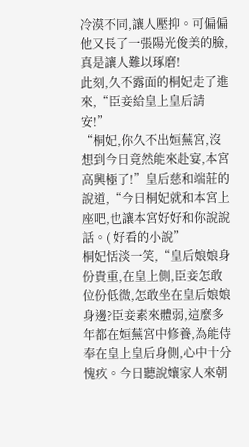冷漠不同,讓人壓抑。可偏偏他又長了一張陽光俊美的臉,真是讓人難以琢磨!
此刻,久不露面的桐妃走了進來,“臣妾給皇上皇后請安!”
“桐妃,你久不出姮蕪宮,沒想到今日竟然能來赴宴,本宮高興極了!”皇后慈和端莊的說道,“今日桐妃就和本宮上座吧,也讓本宮好好和你說說話。( 好看的小說”
桐妃恬淡一笑,“皇后娘娘身份貴重,在皇上側,臣妾怎敢位份低微,怎敢坐在皇后娘娘身邊?臣妾素來體弱,這麼多年都在姮蕪宮中修養,為能侍奉在皇上皇后身側,心中十分愧疚。今日聽說孃家人來朝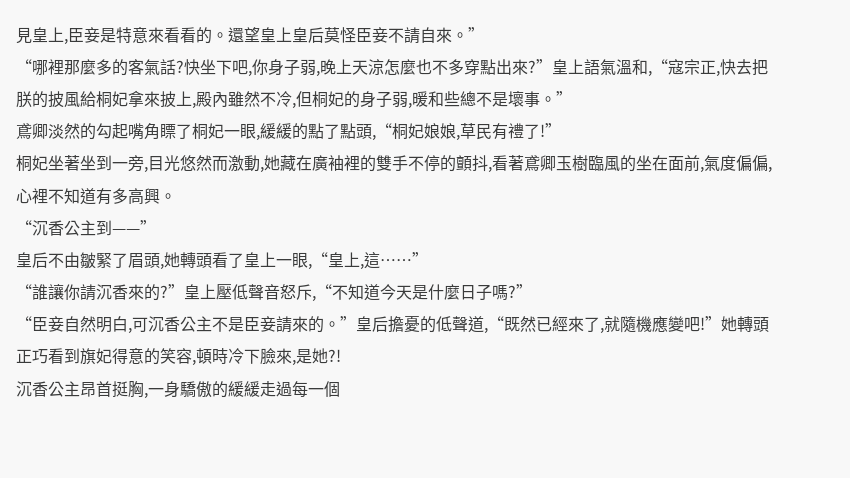見皇上,臣妾是特意來看看的。還望皇上皇后莫怪臣妾不請自來。”
“哪裡那麼多的客氣話?快坐下吧,你身子弱,晚上天涼怎麼也不多穿點出來?”皇上語氣溫和,“寇宗正,快去把朕的披風給桐妃拿來披上,殿內雖然不冷,但桐妃的身子弱,暖和些總不是壞事。”
鳶卿淡然的勾起嘴角瞟了桐妃一眼,緩緩的點了點頭,“桐妃娘娘,草民有禮了!”
桐妃坐著坐到一旁,目光悠然而激動,她藏在廣袖裡的雙手不停的顫抖,看著鳶卿玉樹臨風的坐在面前,氣度偏偏,心裡不知道有多高興。
“沉香公主到——”
皇后不由皺緊了眉頭,她轉頭看了皇上一眼,“皇上,這……”
“誰讓你請沉香來的?”皇上壓低聲音怒斥,“不知道今天是什麼日子嗎?”
“臣妾自然明白,可沉香公主不是臣妾請來的。”皇后擔憂的低聲道,“既然已經來了,就隨機應變吧!”她轉頭正巧看到旗妃得意的笑容,頓時冷下臉來,是她?!
沉香公主昂首挺胸,一身驕傲的緩緩走過每一個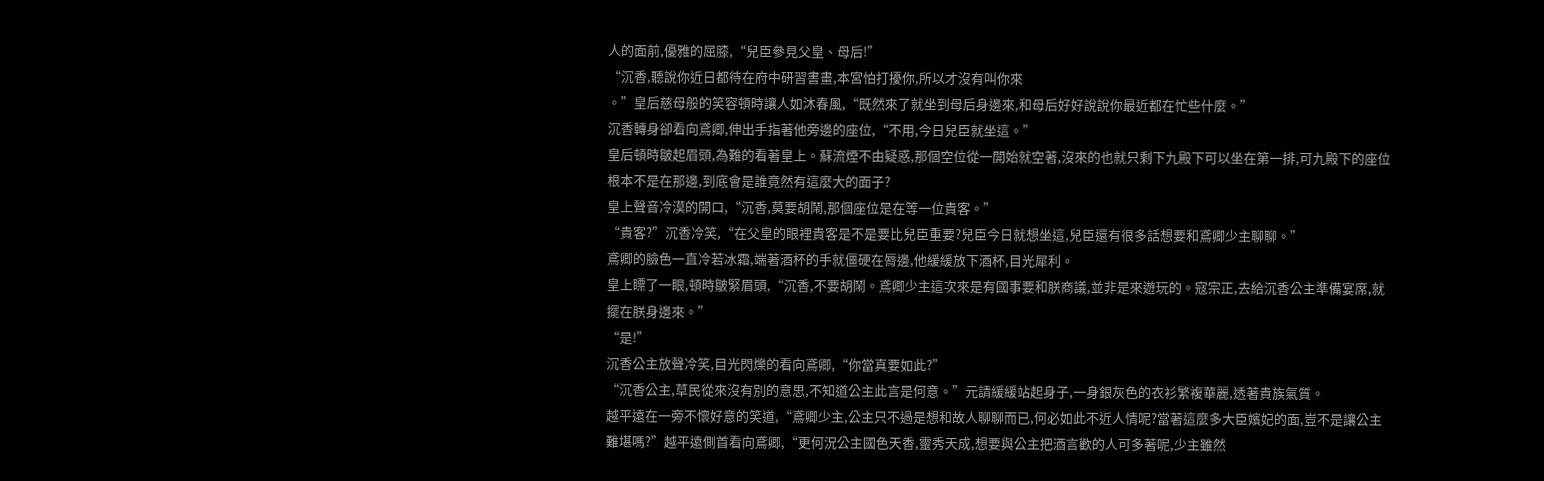人的面前,優雅的屈膝,“兒臣參見父皇、母后!”
“沉香,聽說你近日都待在府中研習書畫,本宮怕打擾你,所以才沒有叫你來
。”皇后慈母般的笑容頓時讓人如沐春風,“既然來了就坐到母后身邊來,和母后好好說說你最近都在忙些什麼。”
沉香轉身卻看向鳶卿,伸出手指著他旁邊的座位,“不用,今日兒臣就坐這。”
皇后頓時皺起眉頭,為難的看著皇上。蘇流煙不由疑惑,那個空位從一開始就空著,沒來的也就只剩下九殿下可以坐在第一排,可九殿下的座位根本不是在那邊,到底會是誰竟然有這麼大的面子?
皇上聲音冷漠的開口,“沉香,莫要胡鬧,那個座位是在等一位貴客。”
“貴客?”沉香冷笑,“在父皇的眼裡貴客是不是要比兒臣重要?兒臣今日就想坐這,兒臣還有很多話想要和鳶卿少主聊聊。”
鳶卿的臉色一直冷若冰霜,端著酒杯的手就僵硬在脣邊,他緩緩放下酒杯,目光犀利。
皇上瞟了一眼,頓時皺緊眉頭,“沉香,不要胡鬧。鳶卿少主這次來是有國事要和朕商議,並非是來遊玩的。寇宗正,去給沉香公主準備宴席,就擺在朕身邊來。”
“是!”
沉香公主放聲冷笑,目光閃爍的看向鳶卿,“你當真要如此?”
“沉香公主,草民從來沒有別的意思,不知道公主此言是何意。”元請緩緩站起身子,一身銀灰色的衣衫繁複華麗,透著貴族氣質。
越平遠在一旁不懷好意的笑道,“鳶卿少主,公主只不過是想和故人聊聊而已,何必如此不近人情呢?當著這麼多大臣嬪妃的面,豈不是讓公主難堪嗎?”越平遠側首看向鳶卿,“更何況公主國色天香,靈秀天成,想要與公主把酒言歡的人可多著呢,少主雖然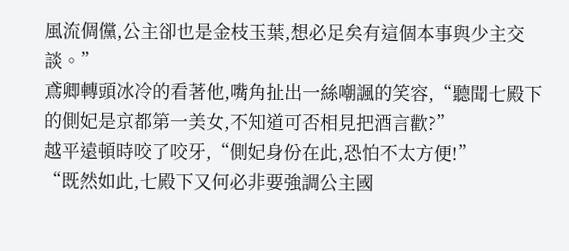風流倜儻,公主卻也是金枝玉葉,想必足矣有這個本事與少主交談。”
鳶卿轉頭冰冷的看著他,嘴角扯出一絲嘲諷的笑容,“聽聞七殿下的側妃是京都第一美女,不知道可否相見把酒言歡?”
越平遠頓時咬了咬牙,“側妃身份在此,恐怕不太方便!”
“既然如此,七殿下又何必非要強調公主國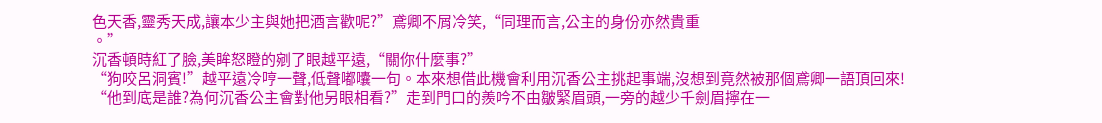色天香,靈秀天成,讓本少主與她把酒言歡呢?”鳶卿不屑冷笑,“同理而言,公主的身份亦然貴重
。”
沉香頓時紅了臉,美眸怒瞪的剜了眼越平遠,“關你什麼事?”
“狗咬呂洞賓!”越平遠冷哼一聲,低聲嘟囔一句。本來想借此機會利用沉香公主挑起事端,沒想到竟然被那個鳶卿一語頂回來!
“他到底是誰?為何沉香公主會對他另眼相看?”走到門口的羨吟不由皺緊眉頭,一旁的越少千劍眉擰在一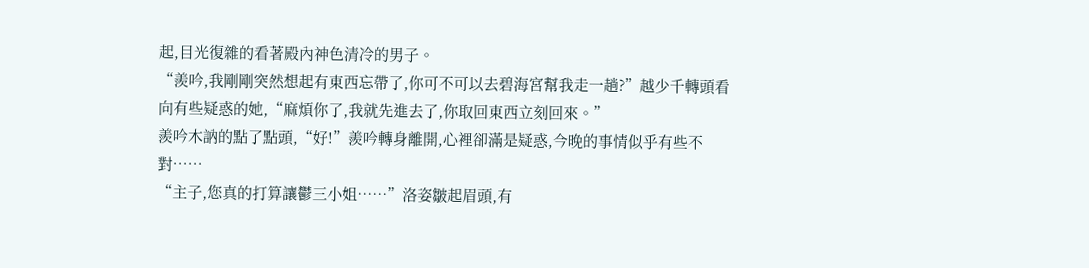起,目光復雜的看著殿內神色清冷的男子。
“羨吟,我剛剛突然想起有東西忘帶了,你可不可以去碧海宮幫我走一趟?”越少千轉頭看向有些疑惑的她,“麻煩你了,我就先進去了,你取回東西立刻回來。”
羨吟木訥的點了點頭,“好!”羨吟轉身離開,心裡卻滿是疑惑,今晚的事情似乎有些不對……
“主子,您真的打算讓鬱三小姐……”洛姿皺起眉頭,有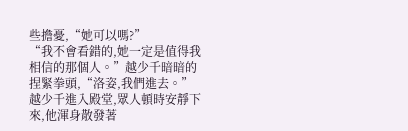些擔憂,“她可以嗎?”
“我不會看錯的,她一定是值得我相信的那個人。”越少千暗暗的捏緊拳頭,“洛姿,我們進去。”
越少千進入殿堂,眾人頓時安靜下來,他渾身散發著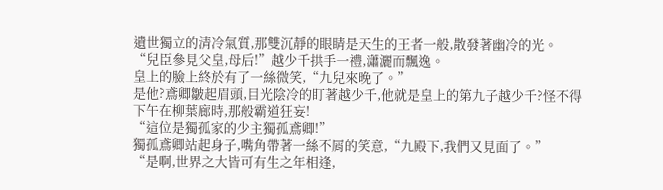遺世獨立的清冷氣質,那雙沉靜的眼睛是天生的王者一般,散發著幽冷的光。
“兒臣參見父皇,母后!”越少千拱手一禮,瀟灑而飄逸。
皇上的臉上終於有了一絲微笑,“九兒來晚了。”
是他?鳶卿皺起眉頭,目光陰冷的盯著越少千,他就是皇上的第九子越少千?怪不得下午在柳葉廊時,那般霸道狂妄!
“這位是獨孤家的少主獨孤鳶卿!”
獨孤鳶卿站起身子,嘴角帶著一絲不屑的笑意,“九殿下,我們又見面了。”
“是啊,世界之大皆可有生之年相逢,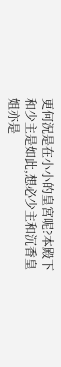更何況是在小小的皇宮呢?本殿下和少主是如此,想必少主和沉香皇姐亦是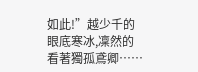如此!”越少千的眼底寒冰,凜然的看著獨孤鳶卿……